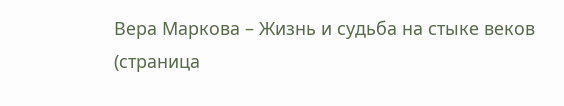Вера Маркова – Жизнь и судьба на стыке веков (страница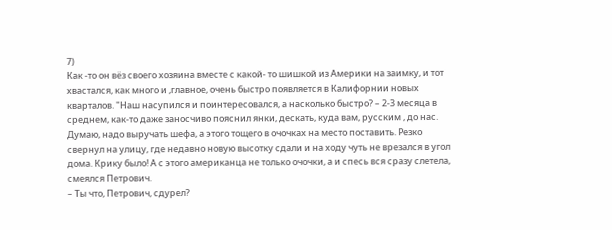7)
Как -то он вёз своего хозяина вместе с какой- то шишкой из Америки на заимку, и тот хвастался, как много и ,главное, очень быстро появляется в Калифорнии новых кварталов. "Наш насупился и поинтересовался, а насколько быстро? – 2-3 месяца в среднем, как-то даже заносчиво пояснил янки, дескать, куда вам, русским , до нас. Думаю, надо выручать шефа, а этого тощего в очочках на место поставить. Резко свернул на улицу, где недавно новую высотку сдали и на ходу чуть не врезался в угол дома. Крику было! А с этого американца не только очочки, а и спесь вся сразу слетела, смеялся Петрович.
– Ты что, Петрович, сдурел?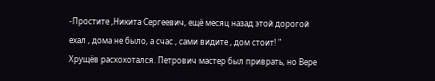-Простите ,Никита Сергеевич, ещё месяц назад этой дорогой ехал , дома не было, а счас , сами видите , дом стоит! "
Хрущёв расхохотался. Петрович мастер был приврать, но Вере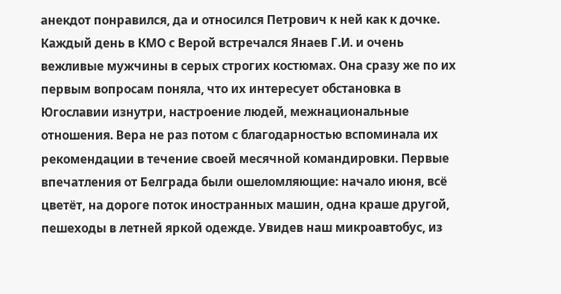анекдот понравился, да и относился Петрович к ней как к дочке.
Каждый день в КМО с Верой встречался Янаев Г.И. и очень вежливые мужчины в серых строгих костюмах. Она сразу же по их первым вопросам поняла, что их интересует обстановка в Югославии изнутри, настроение людей, межнациональные отношения. Вера не раз потом с благодарностью вспоминала их рекомендации в течение своей месячной командировки. Первые впечатления от Белграда были ошеломляющие: начало июня, всё цветёт, на дороге поток иностранных машин, одна краше другой, пешеходы в летней яркой одежде. Увидев наш микроавтобус, из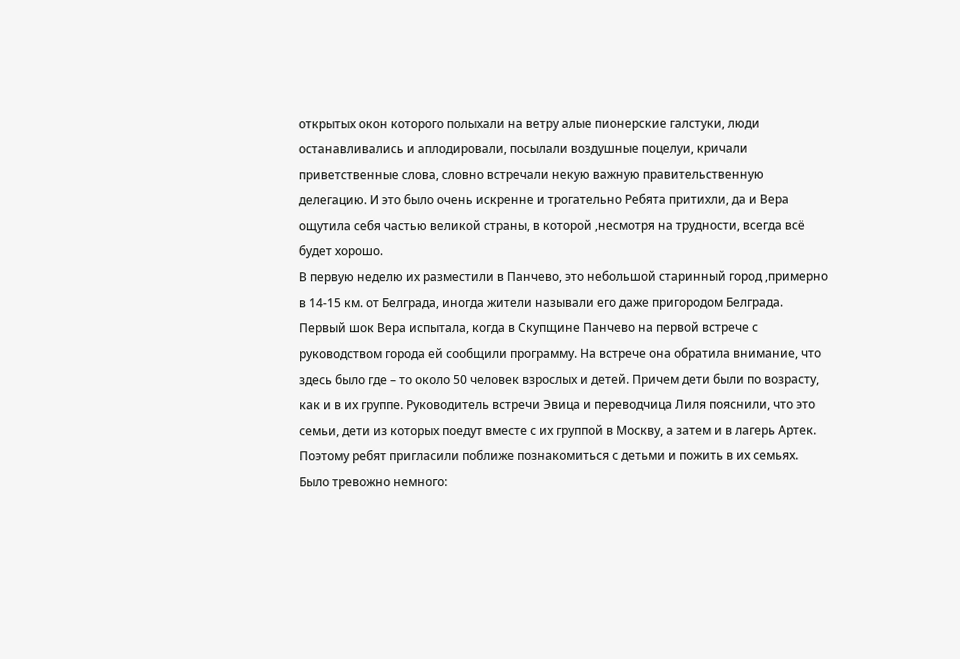открытых окон которого полыхали на ветру алые пионерские галстуки, люди останавливались и аплодировали, посылали воздушные поцелуи, кричали приветственные слова, словно встречали некую важную правительственную делегацию. И это было очень искренне и трогательно Ребята притихли, да и Вера ощутила себя частью великой страны, в которой ,несмотря на трудности, всегда всё будет хорошо.
В первую неделю их разместили в Панчево, это небольшой старинный город ,примерно в 14-15 км. от Белграда, иногда жители называли его даже пригородом Белграда. Первый шок Вера испытала, когда в Скупщине Панчево на первой встрече с руководством города ей сообщили программу. На встрече она обратила внимание, что здесь было где – то около 50 человек взрослых и детей. Причем дети были по возрасту, как и в их группе. Руководитель встречи Эвица и переводчица Лиля пояснили, что это семьи, дети из которых поедут вместе с их группой в Москву, а затем и в лагерь Артек. Поэтому ребят пригласили поближе познакомиться с детьми и пожить в их семьях. Было тревожно немного: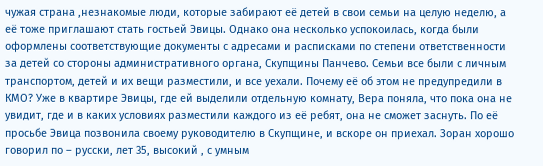чужая страна ,незнакомые люди, которые забирают её детей в свои семьи на целую неделю, а её тоже приглашают стать гостьей Эвицы. Однако она несколько успокоилась, когда были оформлены соответствующие документы с адресами и расписками по степени ответственности за детей со стороны административного органа, Скупщины Панчево. Семьи все были с личным транспортом, детей и их вещи разместили, и все уехали. Почему её об этом не предупредили в КМО? Уже в квартире Эвицы, где ей выделили отдельную комнату, Вера поняла, что пока она не увидит, где и в каких условиях разместили каждого из её ребят, она не сможет заснуть. По её просьбе Эвица позвонила своему руководителю в Скупщине, и вскоре он приехал. Зоран хорошо говорил по – русски, лет 35, высокий , с умным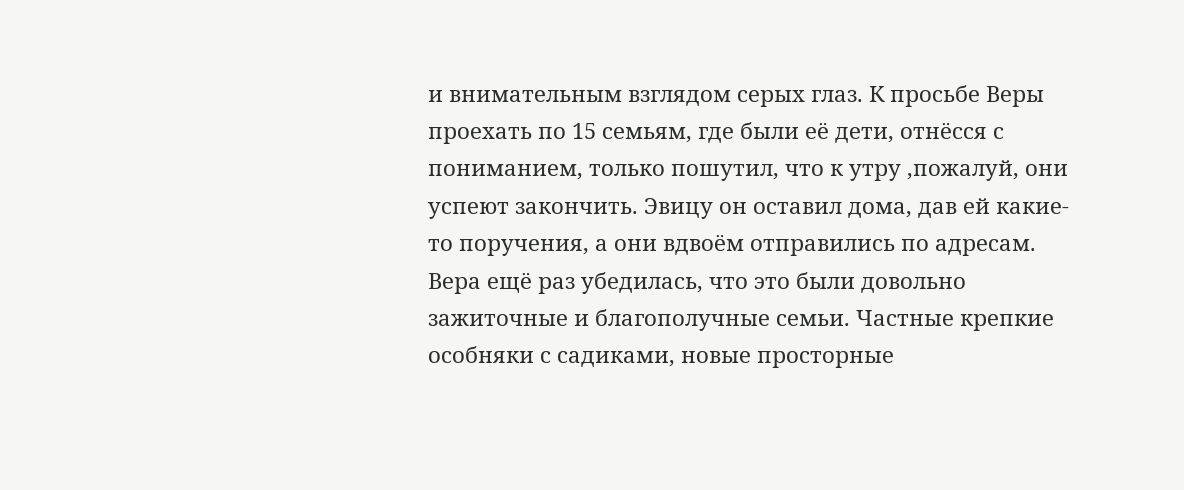и внимательным взглядом серых глаз. К просьбе Веры проехать по 15 семьям, где были её дети, отнёсся с пониманием, только пошутил, что к утру ,пожалуй, они успеют закончить. Эвицу он оставил дома, дав ей какие-то поручения, а они вдвоём отправились по адресам.
Вера ещё раз убедилась, что это были довольно зажиточные и благополучные семьи. Частные крепкие особняки с садиками, новые просторные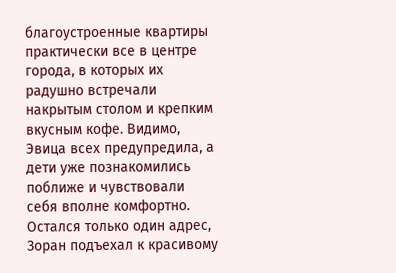благоустроенные квартиры практически все в центре города, в которых их радушно встречали накрытым столом и крепким вкусным кофе. Видимо, Эвица всех предупредила, а дети уже познакомились поближе и чувствовали себя вполне комфортно. Остался только один адрес, Зоран подъехал к красивому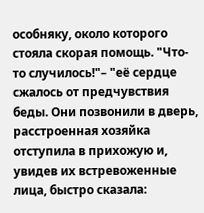особняку, около которого стояла скорая помощь. "Что-то случилось!"– "её сердце сжалось от предчувствия беды. Они позвонили в дверь, расстроенная хозяйка отступила в прихожую и, увидев их встревоженные лица, быстро сказала: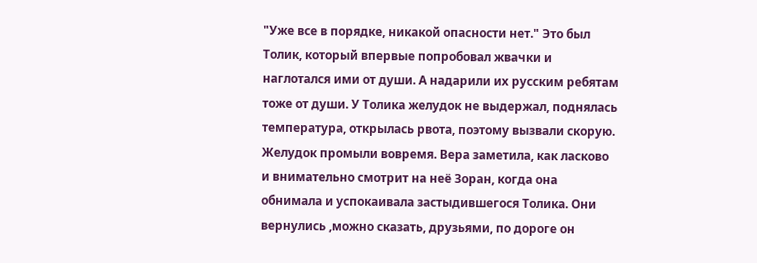"Уже все в порядке, никакой опасности нет." Это был Толик, который впервые попробовал жвачки и наглотался ими от души. А надарили их русским ребятам тоже от души. У Толика желудок не выдержал, поднялась температура, открылась рвота, поэтому вызвали скорую. Желудок промыли вовремя. Вера заметила, как ласково и внимательно смотрит на неё Зоран, когда она обнимала и успокаивала застыдившегося Толика. Они вернулись ,можно сказать, друзьями, по дороге он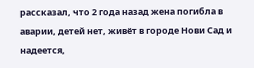рассказал, что 2 года назад жена погибла в аварии, детей нет, живёт в городе Нови Сад и надеется,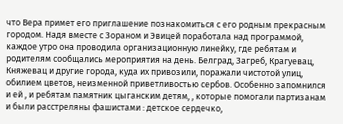что Вера примет его приглашение познакомиться с его родным прекрасным городом. Надя вместе с Зораном и Эвицей поработала над программой, каждое утро она проводила организационную линейку, где ребятам и родителям сообщались мероприятия на день. Белград, Загреб, Крагуевац, Княжевац и другие города, куда их привозили, поражали чистотой улиц, обилием цветов, неизменной приветливостью сербов. Особенно запомнился и ей , и ребятам памятник цыганским детям, , которые помогали партизанам и были расстреляны фашистами : детское сердечко,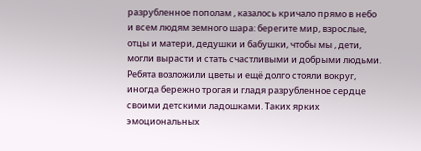разрубленное пополам , казалось кричало прямо в небо и всем людям земного шара: берегите мир, взрослые, отцы и матери, дедушки и бабушки, чтобы мы , дети, могли вырасти и стать счастливыми и добрыми людьми. Ребята возложили цветы и ещё долго стояли вокруг, иногда бережно трогая и гладя разрубленное сердце своими детскими ладошками. Таких ярких эмоциональных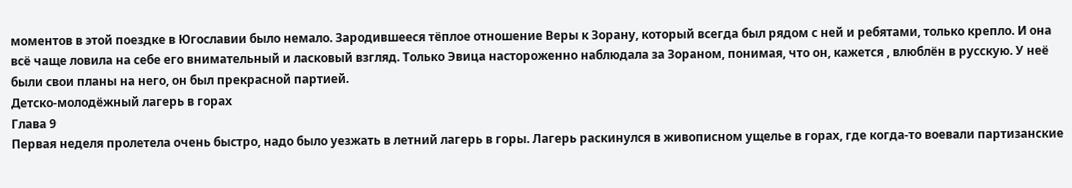моментов в этой поездке в Югославии было немало. Зародившееся тёплое отношение Веры к Зорану, который всегда был рядом с ней и ребятами, только крепло. И она всё чаще ловила на себе его внимательный и ласковый взгляд. Только Эвица настороженно наблюдала за Зораном, понимая, что он, кажется , влюблён в русскую. У неё были свои планы на него, он был прекрасной партией.
Детско-молодёжный лагерь в горах
Глава 9
Первая неделя пролетела очень быстро, надо было уезжать в летний лагерь в горы. Лагерь раскинулся в живописном ущелье в горах, где когда-то воевали партизанские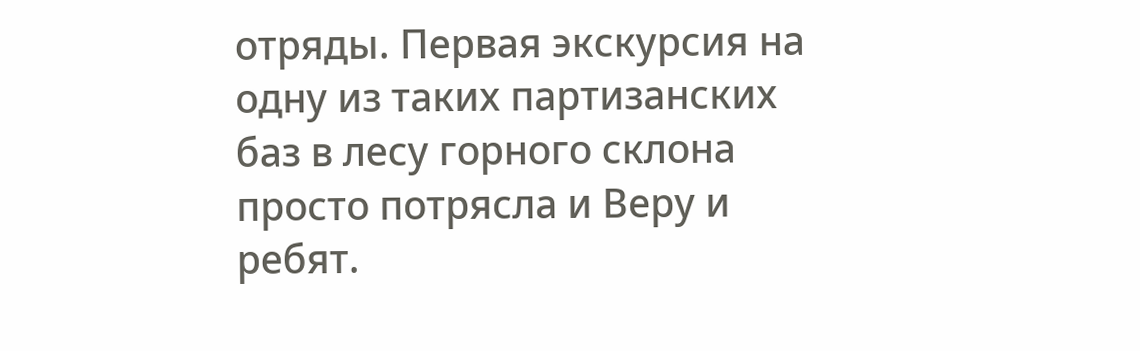отряды. Первая экскурсия на одну из таких партизанских баз в лесу горного склона просто потрясла и Веру и ребят.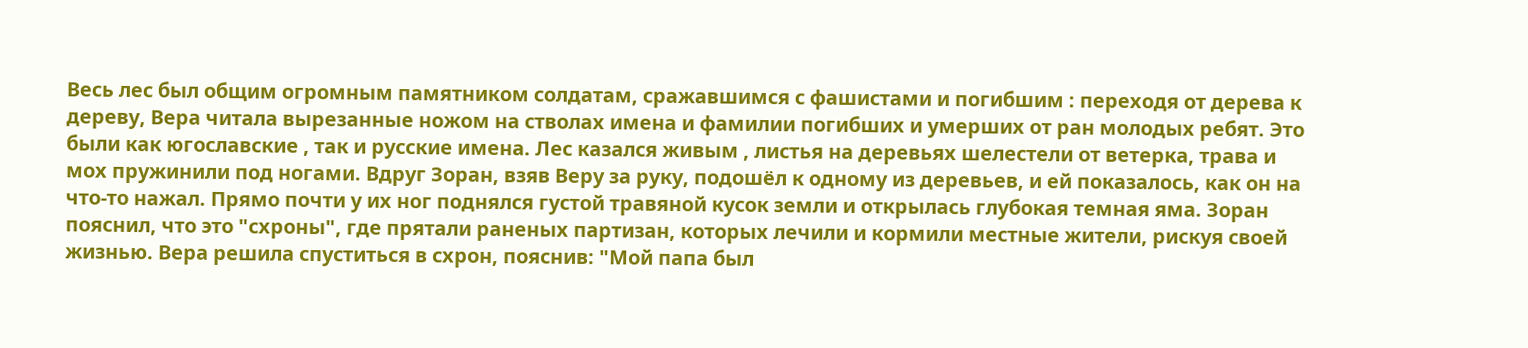Весь лес был общим огромным памятником солдатам, сражавшимся с фашистами и погибшим : переходя от дерева к дереву, Вера читала вырезанные ножом на стволах имена и фамилии погибших и умерших от ран молодых ребят. Это были как югославские , так и русские имена. Лес казался живым , листья на деревьях шелестели от ветерка, трава и мох пружинили под ногами. Вдруг Зоран, взяв Веру за руку, подошёл к одному из деревьев, и ей показалось, как он на что-то нажал. Прямо почти у их ног поднялся густой травяной кусок земли и открылась глубокая темная яма. Зоран пояснил, что это "схроны", где прятали раненых партизан, которых лечили и кормили местные жители, рискуя своей жизнью. Вера решила спуститься в схрон, пояснив: "Мой папа был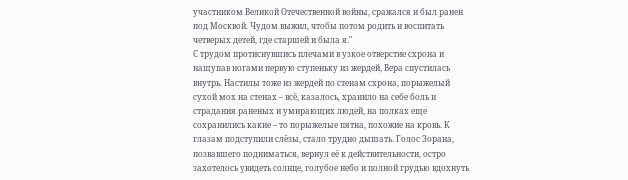участником Великой Отечественной войны, сражался и был ранен под Москвой. Чудом выжил, чтобы потом родить и воспитать четверых детей, где старшей и была я."
С трудом протиснувшись плечами в узкое отверстие схрона и нащупав ногами первую ступеньку из жердей, Вера спустилась внутрь. Настилы тоже из жердей по стенам схрона, порыжелый сухой мох на стенах – всё, казалось, хранило на себе боль и страдания раненых и умирающих людей, на полках еще сохранились какие – то порыжелые пятна, похожие на кровь. К глазам подступили слёзы, стало трудно дышать. Голос Зорана, позвавшего подниматься, вернул её к действительности, остро захотелось увидеть солнце, голубое небо и полной грудью вдохнуть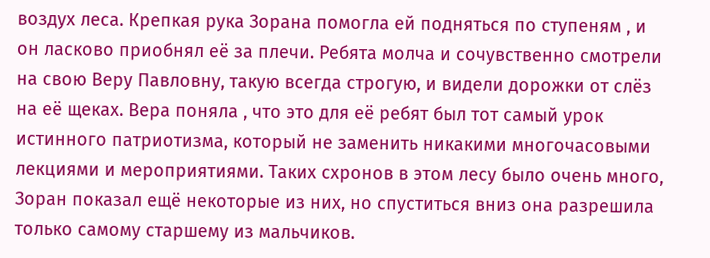воздух леса. Крепкая рука Зорана помогла ей подняться по ступеням , и он ласково приобнял её за плечи. Ребята молча и сочувственно смотрели на свою Веру Павловну, такую всегда строгую, и видели дорожки от слёз на её щеках. Вера поняла , что это для её ребят был тот самый урок истинного патриотизма, который не заменить никакими многочасовыми лекциями и мероприятиями. Таких схронов в этом лесу было очень много, Зоран показал ещё некоторые из них, но спуститься вниз она разрешила только самому старшему из мальчиков.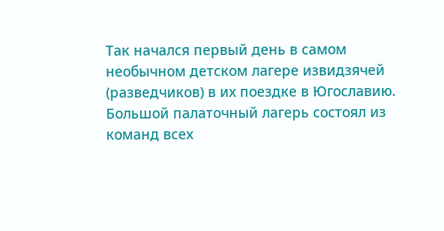Так начался первый день в самом необычном детском лагере извидзячей (разведчиков) в их поездке в Югославию.
Большой палаточный лагерь состоял из команд всех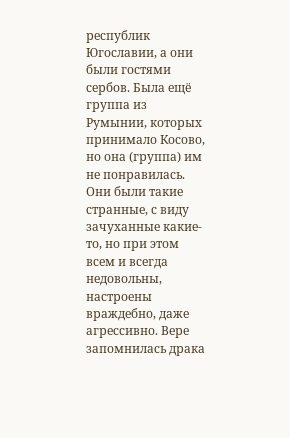республик Югославии, а они были гостями сербов. Была ещё группа из Румынии, которых принимало Косово, но она (группа) им не понравилась. Они были такие странные, с виду зачуханные какие- то, но при этом всем и всегда недовольны, настроены враждебно, даже агрессивно. Вере запомнилась драка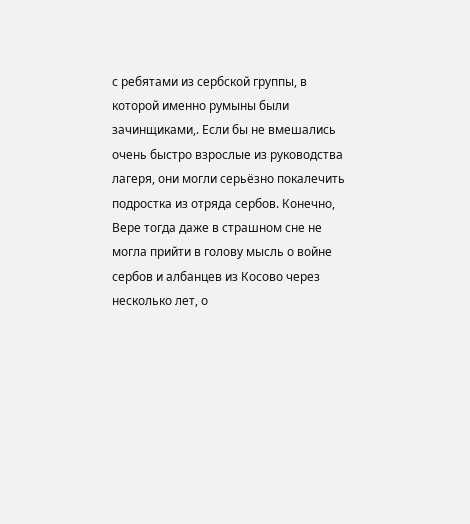с ребятами из сербской группы, в которой именно румыны были зачинщиками,. Если бы не вмешались очень быстро взрослые из руководства лагеря, они могли серьёзно покалечить подростка из отряда сербов. Конечно, Вере тогда даже в страшном сне не могла прийти в голову мысль о войне сербов и албанцев из Косово через несколько лет, о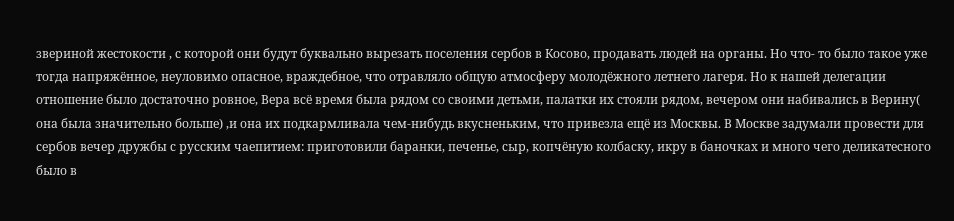звериной жестокости , с которой они будут буквально вырезать поселения сербов в Косово, продавать людей на органы. Но что- то было такое уже тогда напряжённое, неуловимо опасное, враждебное, что отравляло общую атмосферу молодёжного летнего лагеря. Но к нашей делегации отношение было достаточно ровное, Вера всё время была рядом со своими детьми, палатки их стояли рядом, вечером они набивались в Верину( она была значительно больше) ,и она их подкармливала чем-нибудь вкусненьким, что привезла ещё из Москвы. В Москве задумали провести для сербов вечер дружбы с русским чаепитием: приготовили баранки, печенье, сыр, копчёную колбаску, икру в баночках и много чего деликатесного было в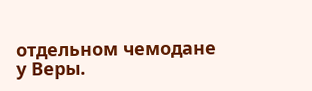отдельном чемодане у Веры.